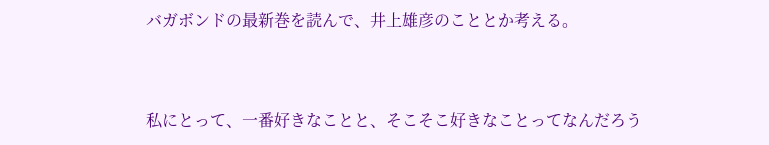バガボンドの最新巻を読んで、井上雄彦のこととか考える。


私にとって、一番好きなことと、そこそこ好きなことってなんだろう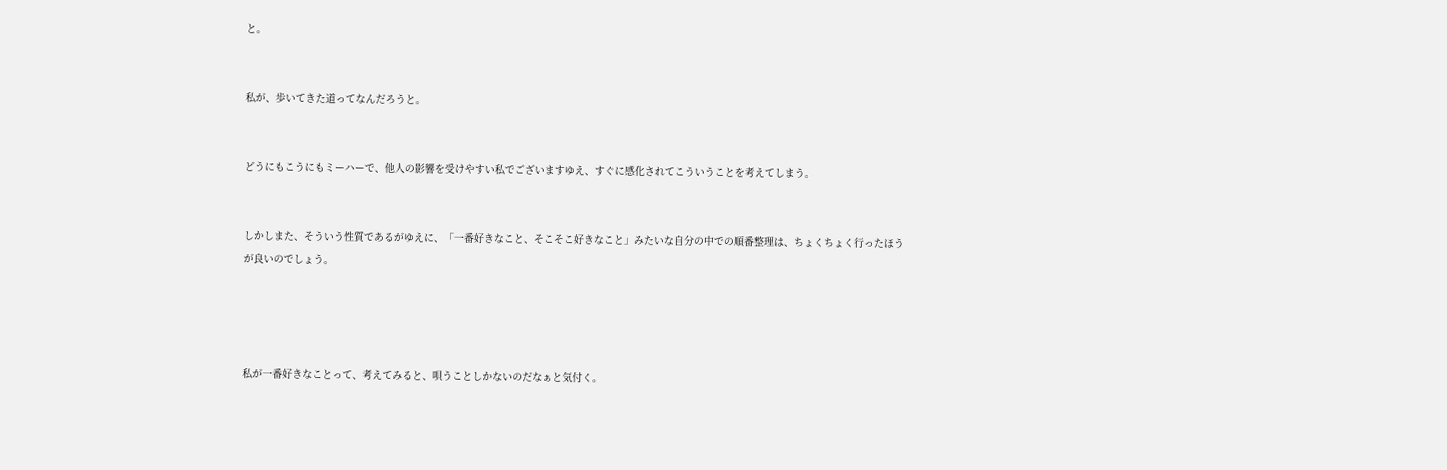と。


私が、歩いてきた道ってなんだろうと。


どうにもこうにもミーハーで、他人の影響を受けやすい私でございますゆえ、すぐに感化されてこういうことを考えてしまう。


しかしまた、そういう性質であるがゆえに、「一番好きなこと、そこそこ好きなこと」みたいな自分の中での順番整理は、ちょくちょく行ったほうが良いのでしょう。




私が一番好きなことって、考えてみると、唄うことしかないのだなぁと気付く。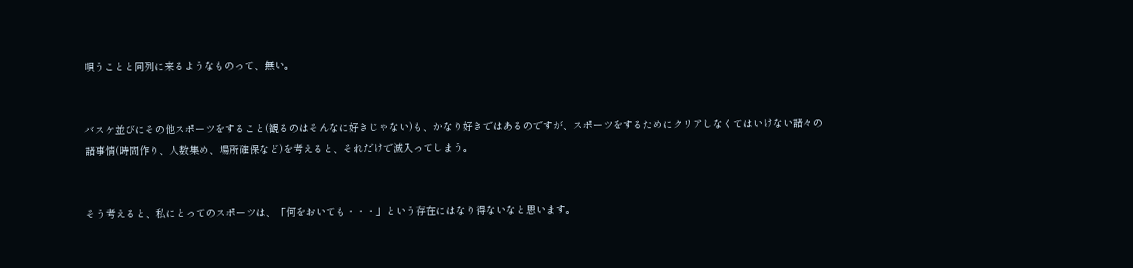唄うことと同列に来るようなものって、無い。


バスケ並びにその他スポーツをすること(観るのはそんなに好きじゃない)も、かなり好きではあるのですが、スポーツをするためにクリアしなくてはいけない諸々の諸事情(時間作り、人数集め、場所確保など)を考えると、それだけで滅入ってしまう。


そう考えると、私にとってのスポーツは、「何をおいても・・・」という存在にはなり得ないなと思います。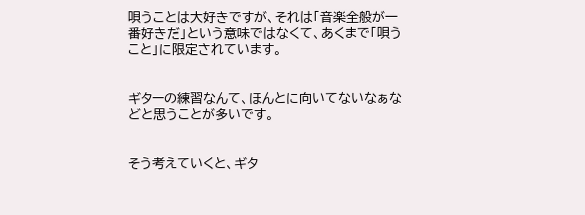唄うことは大好きですが、それは「音楽全般が一番好きだ」という意味ではなくて、あくまで「唄うこと」に限定されています。


ギターの練習なんて、ほんとに向いてないなぁなどと思うことが多いです。


そう考えていくと、ギタ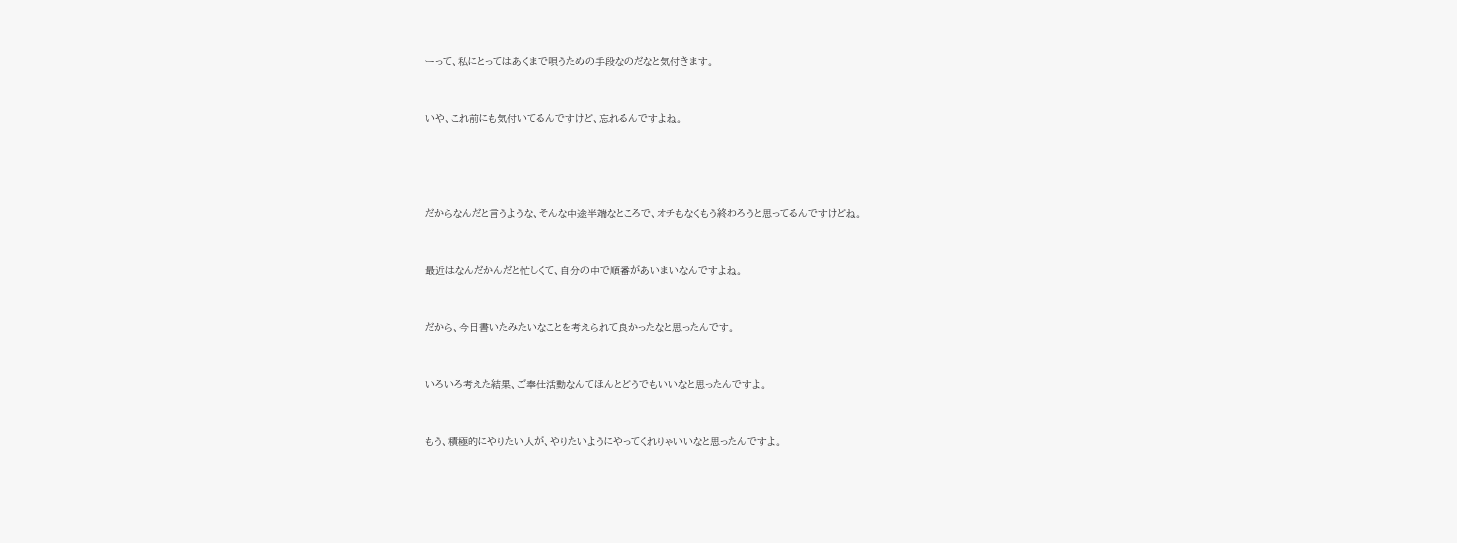ーって、私にとってはあくまで唄うための手段なのだなと気付きます。


いや、これ前にも気付いてるんですけど、忘れるんですよね。




だからなんだと言うような、そんな中途半端なところで、オチもなくもう終わろうと思ってるんですけどね。


最近はなんだかんだと忙しくて、自分の中で順番があいまいなんですよね。


だから、今日書いたみたいなことを考えられて良かったなと思ったんです。


いろいろ考えた結果、ご奉仕活動なんてほんとどうでもいいなと思ったんですよ。


もう、積極的にやりたい人が、やりたいようにやってくれりゃいいなと思ったんですよ。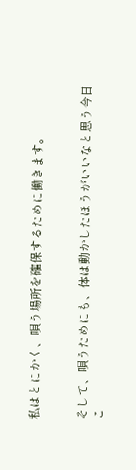私はとにかく、唄う場所を確保するために働きます。


そして、唄うためにも、体は動かしたほうがいいなと思う今日こ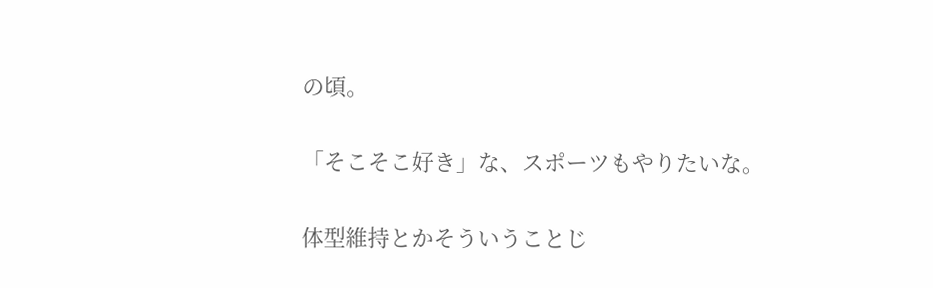の頃。


「そこそこ好き」な、スポーツもやりたいな。


体型維持とかそういうことじ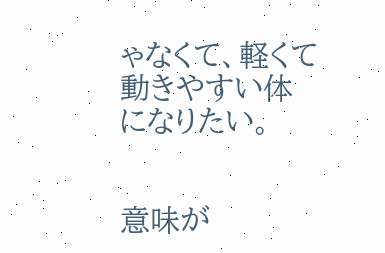ゃなくて、軽くて動きやすい体になりたい。


意味が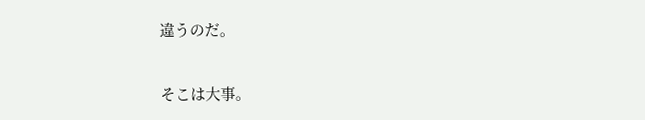違うのだ。


そこは大事。